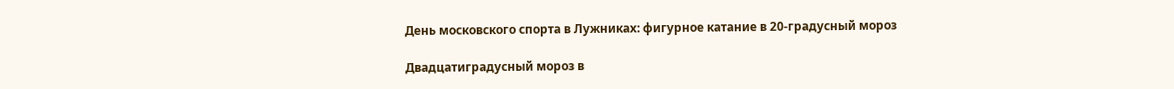День московского спорта в Лужниках: фигурное катание в 20‑градусный мороз

Двадцатиградусный мороз в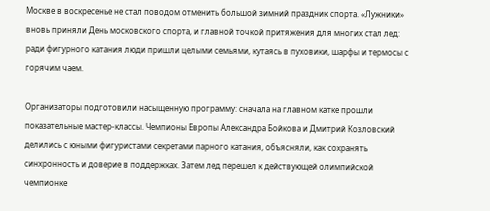Москве в воскресенье не стал поводом отменить большой зимний праздник спорта. «Лужники» вновь приняли День московского спорта, и главной точкой притяжения для многих стал лед: ради фигурного катания люди пришли целыми семьями, кутаясь в пуховики, шарфы и термосы с горячим чаем.

Организаторы подготовили насыщенную программу: сначала на главном катке прошли показательные мастер-классы. Чемпионы Европы Александра Бойкова и Дмитрий Козловский делились с юными фигуристами секретами парного катания, объясняли, как сохранять синхронность и доверие в поддержках. Затем лед перешел к действующей олимпийской чемпионке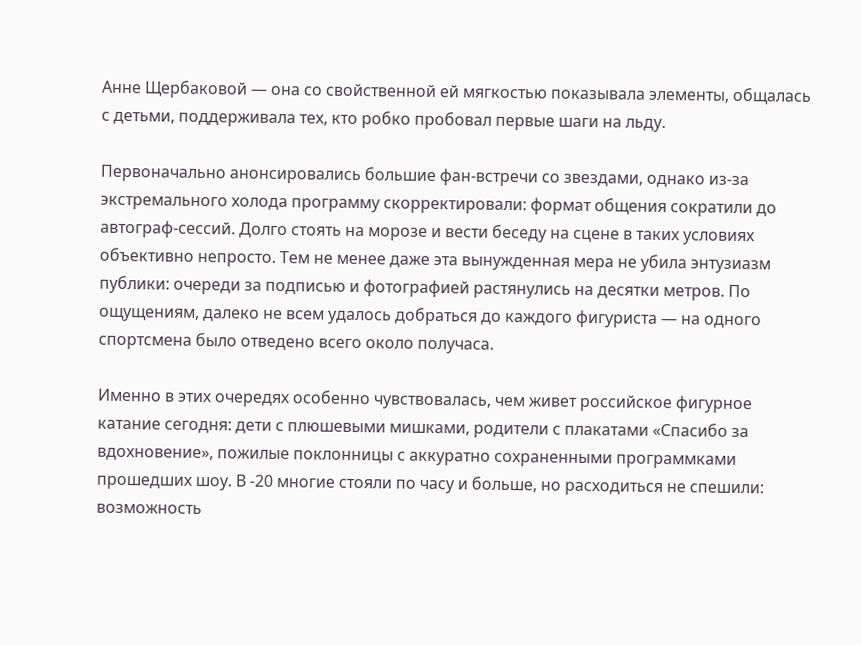Анне Щербаковой — она со свойственной ей мягкостью показывала элементы, общалась с детьми, поддерживала тех, кто робко пробовал первые шаги на льду.

Первоначально анонсировались большие фан-встречи со звездами, однако из‑за экстремального холода программу скорректировали: формат общения сократили до автограф-сессий. Долго стоять на морозе и вести беседу на сцене в таких условиях объективно непросто. Тем не менее даже эта вынужденная мера не убила энтузиазм публики: очереди за подписью и фотографией растянулись на десятки метров. По ощущениям, далеко не всем удалось добраться до каждого фигуриста — на одного спортсмена было отведено всего около получаса.

Именно в этих очередях особенно чувствовалась, чем живет российское фигурное катание сегодня: дети с плюшевыми мишками, родители с плакатами «Спасибо за вдохновение», пожилые поклонницы с аккуратно сохраненными программками прошедших шоу. В -20 многие стояли по часу и больше, но расходиться не спешили: возможность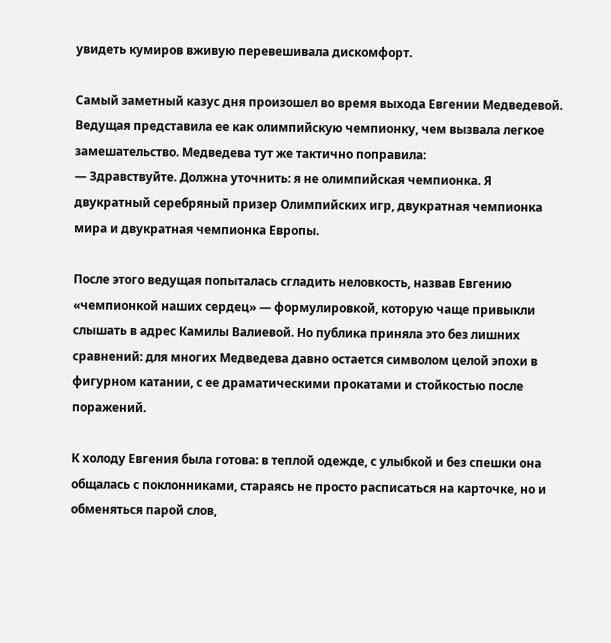увидеть кумиров вживую перевешивала дискомфорт.

Самый заметный казус дня произошел во время выхода Евгении Медведевой. Ведущая представила ее как олимпийскую чемпионку, чем вызвала легкое замешательство. Медведева тут же тактично поправила:
— Здравствуйте. Должна уточнить: я не олимпийская чемпионка. Я двукратный серебряный призер Олимпийских игр, двукратная чемпионка мира и двукратная чемпионка Европы.

После этого ведущая попыталась сгладить неловкость, назвав Евгению «чемпионкой наших сердец» — формулировкой, которую чаще привыкли слышать в адрес Камилы Валиевой. Но публика приняла это без лишних сравнений: для многих Медведева давно остается символом целой эпохи в фигурном катании, с ее драматическими прокатами и стойкостью после поражений.

К холоду Евгения была готова: в теплой одежде, с улыбкой и без спешки она общалась с поклонниками, стараясь не просто расписаться на карточке, но и обменяться парой слов,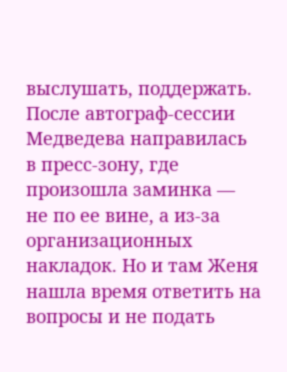выслушать, поддержать. После автограф-сессии Медведева направилась в пресс-зону, где произошла заминка — не по ее вине, а из‑за организационных накладок. Но и там Женя нашла время ответить на вопросы и не подать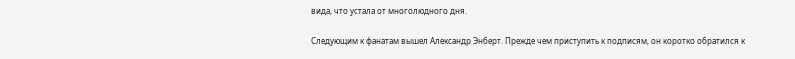вида, что устала от многолюдного дня.

Следующим к фанатам вышел Александр Энберт. Прежде чем приступить к подписям, он коротко обратился к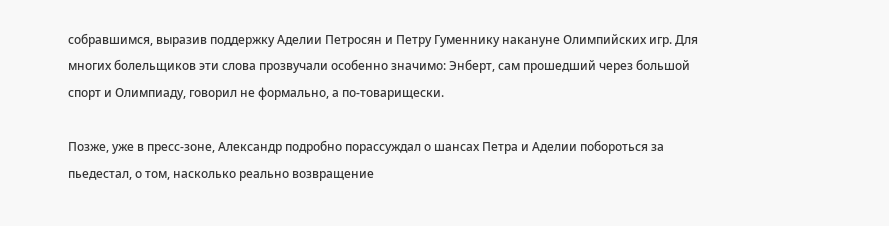собравшимся, выразив поддержку Аделии Петросян и Петру Гуменнику накануне Олимпийских игр. Для многих болельщиков эти слова прозвучали особенно значимо: Энберт, сам прошедший через большой спорт и Олимпиаду, говорил не формально, а по‑товарищески.

Позже, уже в пресс-зоне, Александр подробно порассуждал о шансах Петра и Аделии побороться за пьедестал, о том, насколько реально возвращение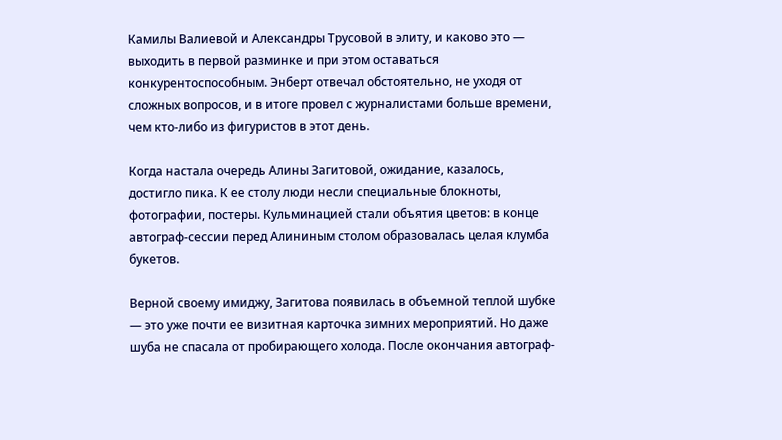Камилы Валиевой и Александры Трусовой в элиту, и каково это — выходить в первой разминке и при этом оставаться конкурентоспособным. Энберт отвечал обстоятельно, не уходя от сложных вопросов, и в итоге провел с журналистами больше времени, чем кто‑либо из фигуристов в этот день.

Когда настала очередь Алины Загитовой, ожидание, казалось, достигло пика. К ее столу люди несли специальные блокноты, фотографии, постеры. Кульминацией стали объятия цветов: в конце автограф-сессии перед Алининым столом образовалась целая клумба букетов.

Верной своему имиджу, Загитова появилась в объемной теплой шубке — это уже почти ее визитная карточка зимних мероприятий. Но даже шуба не спасала от пробирающего холода. После окончания автограф-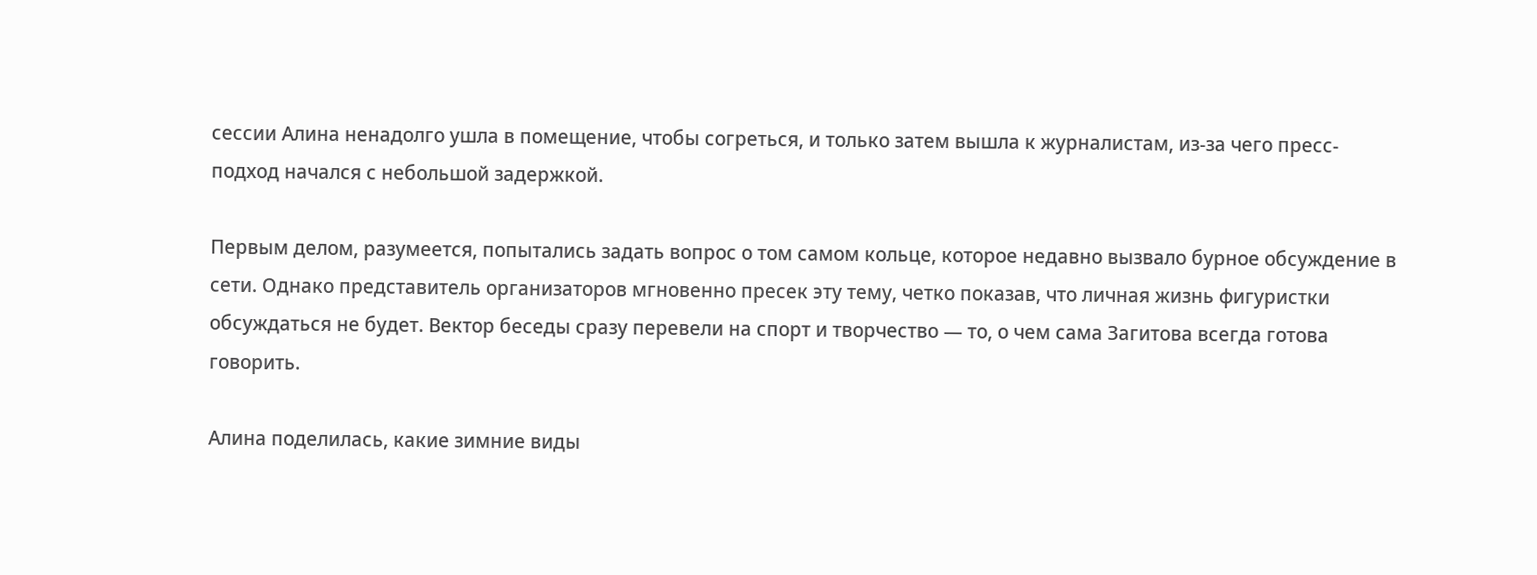сессии Алина ненадолго ушла в помещение, чтобы согреться, и только затем вышла к журналистам, из‑за чего пресс-подход начался с небольшой задержкой.

Первым делом, разумеется, попытались задать вопрос о том самом кольце, которое недавно вызвало бурное обсуждение в сети. Однако представитель организаторов мгновенно пресек эту тему, четко показав, что личная жизнь фигуристки обсуждаться не будет. Вектор беседы сразу перевели на спорт и творчество — то, о чем сама Загитова всегда готова говорить.

Алина поделилась, какие зимние виды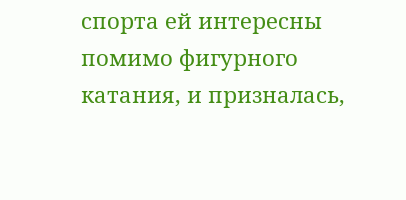спорта ей интересны помимо фигурного катания, и призналась,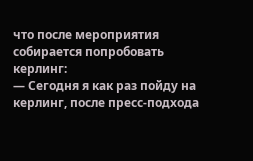что после мероприятия собирается попробовать керлинг:
— Сегодня я как раз пойду на керлинг, после пресс-подхода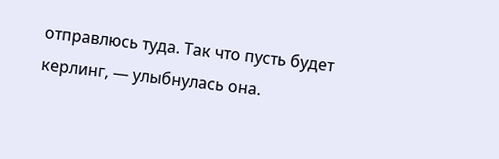отправлюсь туда. Так что пусть будет керлинг, — улыбнулась она.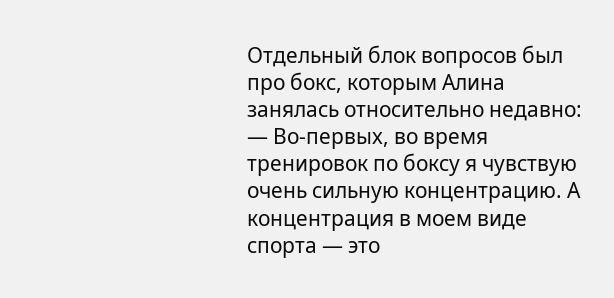Отдельный блок вопросов был про бокс, которым Алина занялась относительно недавно:
— Во‑первых, во время тренировок по боксу я чувствую очень сильную концентрацию. А концентрация в моем виде спорта — это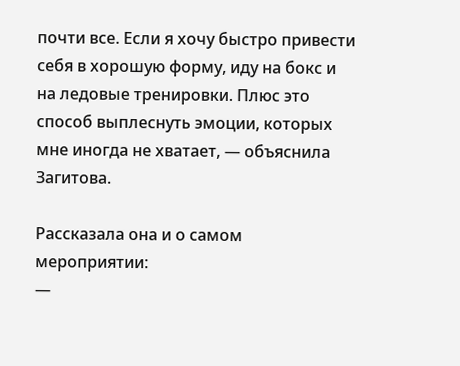почти все. Если я хочу быстро привести себя в хорошую форму, иду на бокс и на ледовые тренировки. Плюс это способ выплеснуть эмоции, которых мне иногда не хватает, — объяснила Загитова.

Рассказала она и о самом мероприятии:
—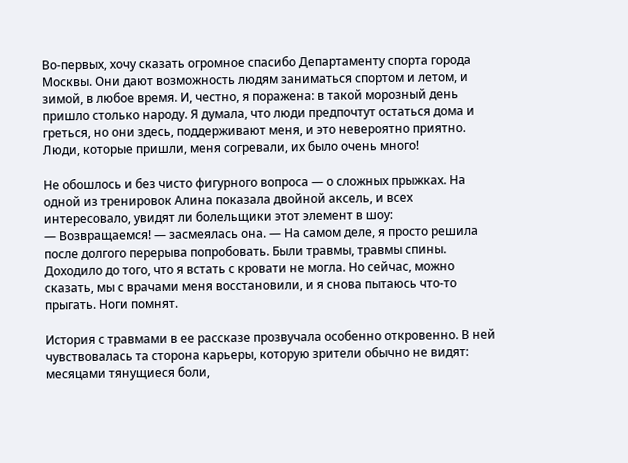Во‑первых, хочу сказать огромное спасибо Департаменту спорта города Москвы. Они дают возможность людям заниматься спортом и летом, и зимой, в любое время. И, честно, я поражена: в такой морозный день пришло столько народу. Я думала, что люди предпочтут остаться дома и греться, но они здесь, поддерживают меня, и это невероятно приятно. Люди, которые пришли, меня согревали, их было очень много!

Не обошлось и без чисто фигурного вопроса — о сложных прыжках. На одной из тренировок Алина показала двойной аксель, и всех интересовало, увидят ли болельщики этот элемент в шоу:
— Возвращаемся! — засмеялась она. — На самом деле, я просто решила после долгого перерыва попробовать. Были травмы, травмы спины. Доходило до того, что я встать с кровати не могла. Но сейчас, можно сказать, мы с врачами меня восстановили, и я снова пытаюсь что‑то прыгать. Ноги помнят.

История с травмами в ее рассказе прозвучала особенно откровенно. В ней чувствовалась та сторона карьеры, которую зрители обычно не видят: месяцами тянущиеся боли,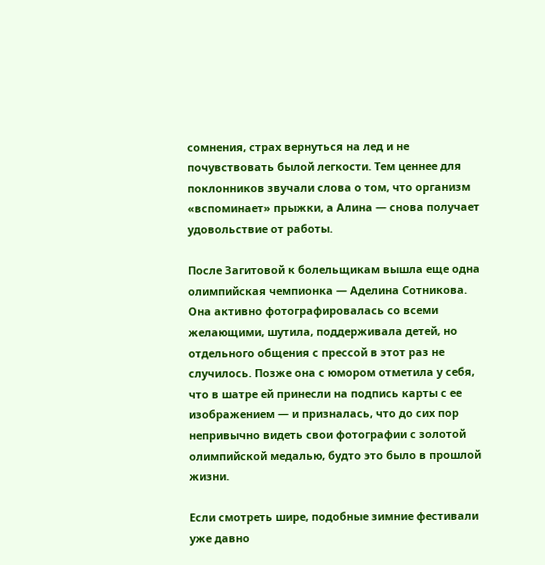сомнения, страх вернуться на лед и не почувствовать былой легкости. Тем ценнее для поклонников звучали слова о том, что организм «вспоминает» прыжки, а Алина — снова получает удовольствие от работы.

После Загитовой к болельщикам вышла еще одна олимпийская чемпионка — Аделина Сотникова. Она активно фотографировалась со всеми желающими, шутила, поддерживала детей, но отдельного общения с прессой в этот раз не случилось. Позже она с юмором отметила у себя, что в шатре ей принесли на подпись карты с ее изображением — и призналась, что до сих пор непривычно видеть свои фотографии с золотой олимпийской медалью, будто это было в прошлой жизни.

Если смотреть шире, подобные зимние фестивали уже давно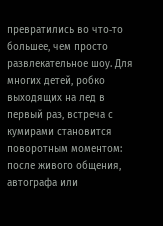превратились во что‑то большее, чем просто развлекательное шоу. Для многих детей, робко выходящих на лед в первый раз, встреча с кумирами становится поворотным моментом: после живого общения, автографа или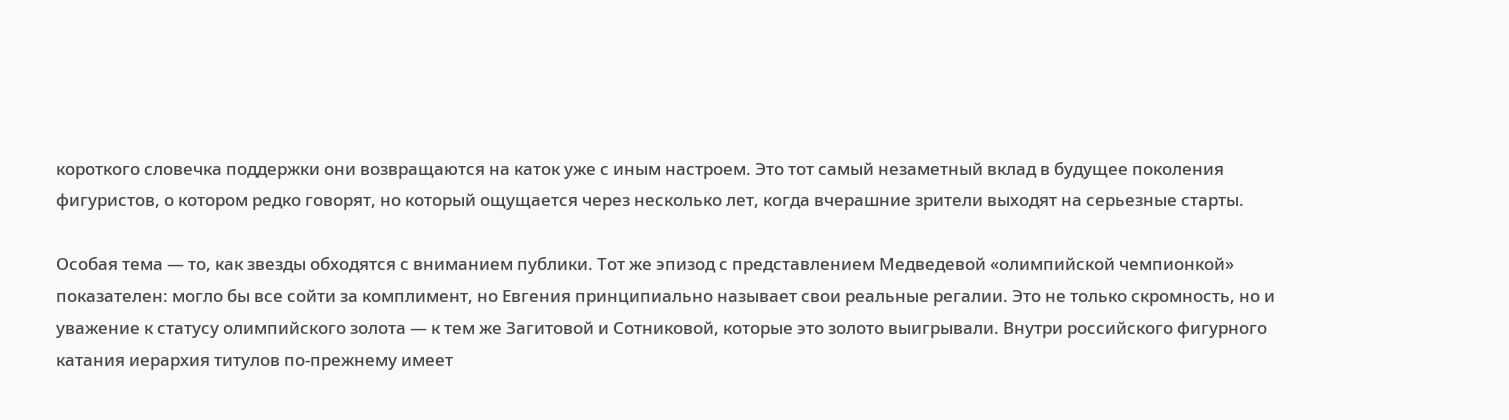короткого словечка поддержки они возвращаются на каток уже с иным настроем. Это тот самый незаметный вклад в будущее поколения фигуристов, о котором редко говорят, но который ощущается через несколько лет, когда вчерашние зрители выходят на серьезные старты.

Особая тема — то, как звезды обходятся с вниманием публики. Тот же эпизод с представлением Медведевой «олимпийской чемпионкой» показателен: могло бы все сойти за комплимент, но Евгения принципиально называет свои реальные регалии. Это не только скромность, но и уважение к статусу олимпийского золота — к тем же Загитовой и Сотниковой, которые это золото выигрывали. Внутри российского фигурного катания иерархия титулов по‑прежнему имеет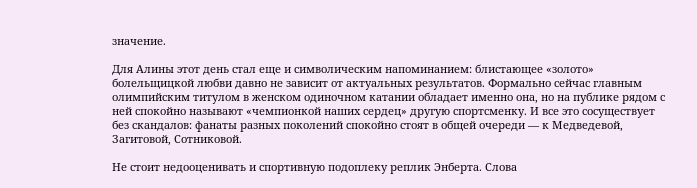значение.

Для Алины этот день стал еще и символическим напоминанием: блистающее «золото» болельщицкой любви давно не зависит от актуальных результатов. Формально сейчас главным олимпийским титулом в женском одиночном катании обладает именно она, но на публике рядом с ней спокойно называют «чемпионкой наших сердец» другую спортсменку. И все это сосуществует без скандалов: фанаты разных поколений спокойно стоят в общей очереди — к Медведевой, Загитовой, Сотниковой.

Не стоит недооценивать и спортивную подоплеку реплик Энберта. Слова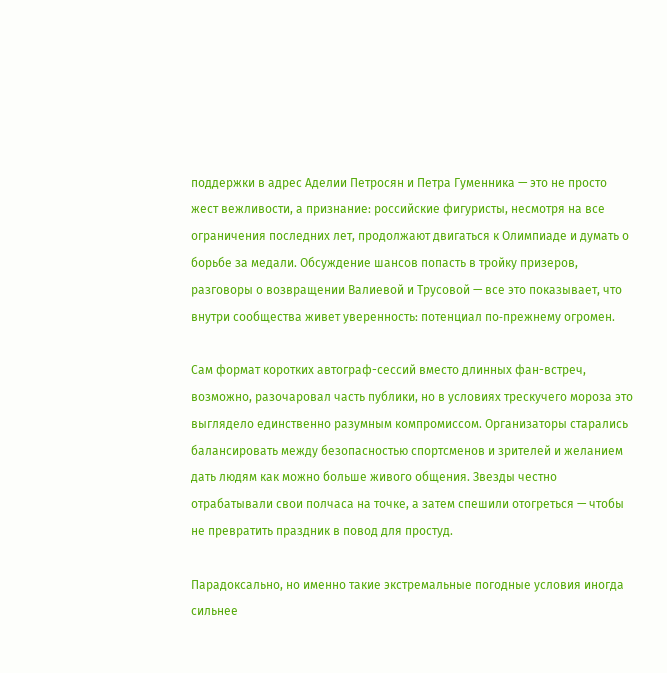поддержки в адрес Аделии Петросян и Петра Гуменника — это не просто жест вежливости, а признание: российские фигуристы, несмотря на все ограничения последних лет, продолжают двигаться к Олимпиаде и думать о борьбе за медали. Обсуждение шансов попасть в тройку призеров, разговоры о возвращении Валиевой и Трусовой — все это показывает, что внутри сообщества живет уверенность: потенциал по‑прежнему огромен.

Сам формат коротких автограф-сессий вместо длинных фан-встреч, возможно, разочаровал часть публики, но в условиях трескучего мороза это выглядело единственно разумным компромиссом. Организаторы старались балансировать между безопасностью спортсменов и зрителей и желанием дать людям как можно больше живого общения. Звезды честно отрабатывали свои полчаса на точке, а затем спешили отогреться — чтобы не превратить праздник в повод для простуд.

Парадоксально, но именно такие экстремальные погодные условия иногда сильнее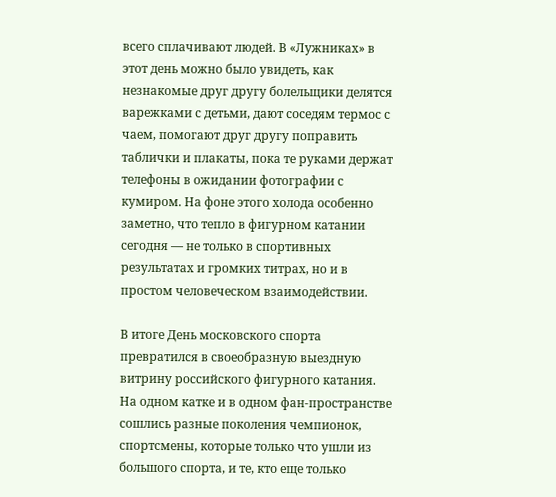всего сплачивают людей. В «Лужниках» в этот день можно было увидеть, как незнакомые друг другу болельщики делятся варежками с детьми, дают соседям термос с чаем, помогают друг другу поправить таблички и плакаты, пока те руками держат телефоны в ожидании фотографии с кумиром. На фоне этого холода особенно заметно, что тепло в фигурном катании сегодня — не только в спортивных результатах и громких титрах, но и в простом человеческом взаимодействии.

В итоге День московского спорта превратился в своеобразную выездную витрину российского фигурного катания. На одном катке и в одном фан-пространстве сошлись разные поколения чемпионок, спортсмены, которые только что ушли из большого спорта, и те, кто еще только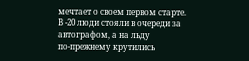мечтает о своем первом старте. В -20 люди стояли в очереди за автографом, а на льду по‑прежнему крутились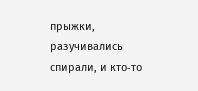прыжки, разучивались спирали, и кто‑то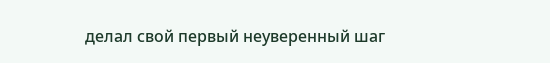делал свой первый неуверенный шаг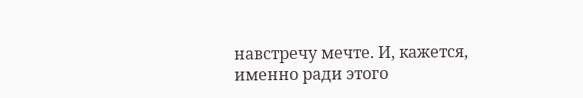навстречу мечте. И, кажется, именно ради этого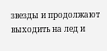звезды и продолжают выходить на лед и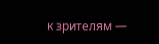к зрителям —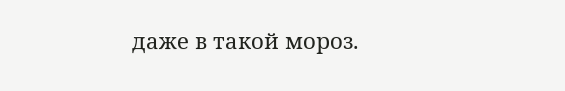даже в такой мороз.